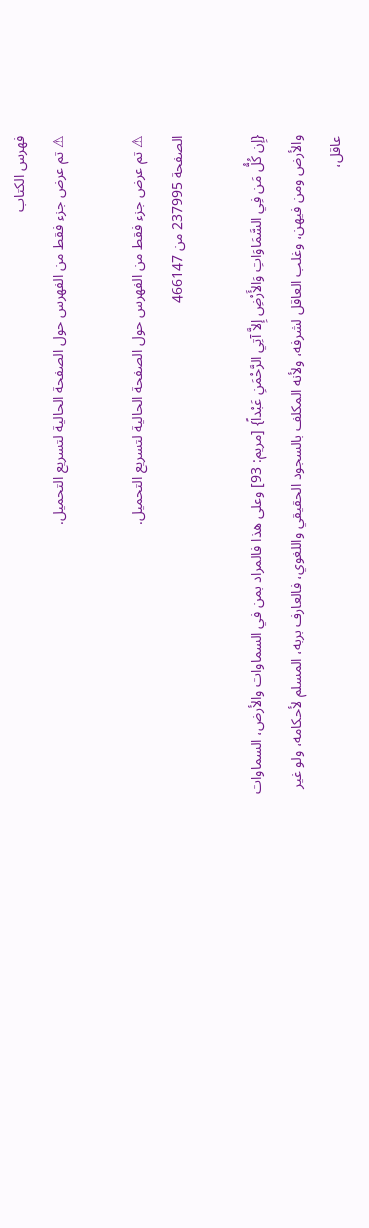فهرس الكتاب
⚠ تم عرض جزء فقط من الفهرس حول الصفحة الحالية لتسريع التحميل.

⚠ تم عرض جزء فقط من الفهرس حول الصفحة الحالية لتسريع التحميل.
الصفحة 237995 من 466147

{إِن كُلُّ مَن فِي السَّمَاوَاتِ وَالأَرْضِ إِلاَّ آتِي الرَّحْمَنِ عَبْداً} [مريم: 93] وعلى هذا فالمراد بمن في السماوات والأرض، السماوات والأرض ومن فيهن، وغلب العاقل لشرفه، ولأنه المكلف بالسجود الحقيقي واللغوي، فالعارف بربه، المسلم لأحكامه، ولو غير عاقل،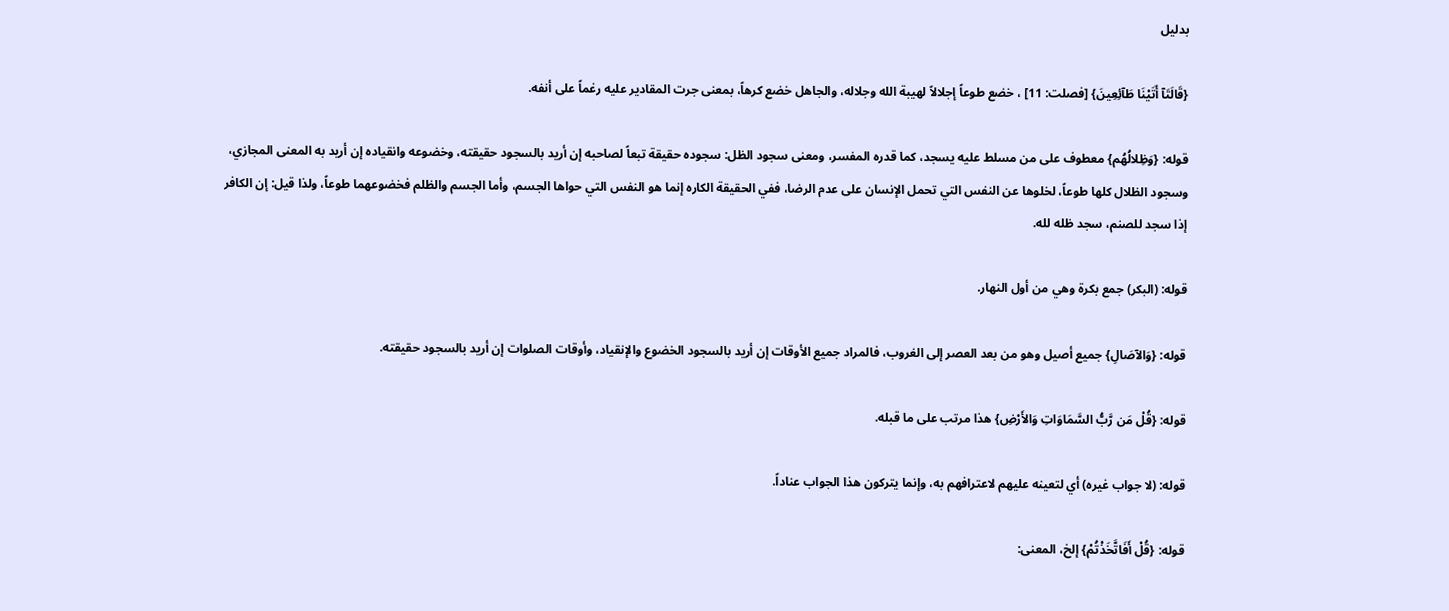بدليل

{قَالَتَآ أَتَيْنَا طَآئِعِينَ} [فصلت: 11] ، خضع طوعاً إجلالاً لهيبة الله وجلاله، والجاهل خضع كرهاً، بمعنى جرت المقادير عليه رغماً على أنفه.

قوله: {وَظِلالُهُم} معطوف على من مسلط عليه يسجد، كما قدره المفسر، ومعنى سجود الظل: سجوده حقيقة تبعاً لصاحبه إن أريد بالسجود حقيقته، وخضوعه وانقياده إن أريد به المعنى المجازي، وسجود الظلال كلها طوعاً، لخلوها عن النفس التي تحمل الإنسان على عدم الرضا، ففي الحقيقة الكاره إنما هو النفس التي حواها الجسم، وأما الجسم والظلم فخضوعهما طوعاً، ولذا قيل: إن الكافر إذا سجد للصنم، سجد ظله لله.

قوله: (البكر) جمع بكرة وهي من أول النهار.

قوله: {وَالآصَالِ} جميع أصيل وهو من بعد العصر إلى الغروب، فالمراد جميع الأوقات إن أريد بالسجود الخضوع والإنقياد، وأوقات الصلوات إن أريد بالسجود حقيقته.

قوله: {قُلْ مَن رَّبُّ السَّمَاوَاتِ وَالأَرْضِ} هذا مرتب على ما قبله.

قوله: (لا جواب غيره) أي لتعينه عليهم لاعترافهم به، وإنما يتركون هذا الجواب عناداً.

قوله: {قُلْ أَفَاتَّخَذْتُمْ} إلخ، المعنى: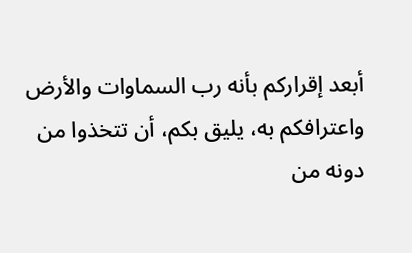أبعد إقراركم بأنه رب السماوات والأرض واعترافكم به، يليق بكم، أن تتخذوا من دونه من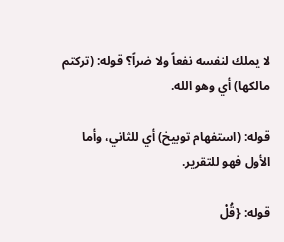لا يملك لنفسه نفعاً ولا ضراً؟ قوله: (تركتم مالكها) أي وهو الله.

قوله: (استفهام توبيخ) أي للثاني، وأما الأول فهو للتقرير.

قوله: {قُلْ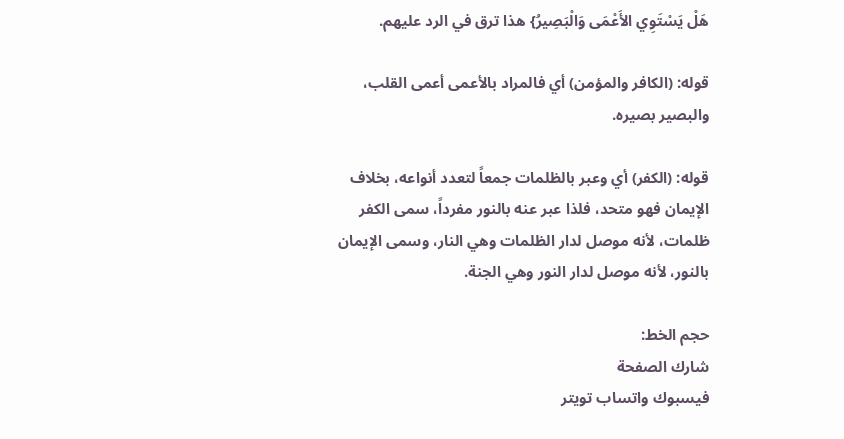هَلْ يَسْتَوِي الأَعْمَى وَالْبَصِيرُ} هذا ترق في الرد عليهم.

قوله: (الكافر والمؤمن) أي فالمراد بالأعمى أعمى القلب، والبصير بصيره.

قوله: (الكفر) أي وعبر بالظلمات جمعاً لتعدد أنواعه، بخلاف الإيمان فهو متحد، فلذا عبر عنه بالنور مفرداً، سمى الكفر ظلمات، لأنه موصل لدار الظلمات وهي النار، وسمى الإيمان بالنور، لأنه موصل لدار النور وهي الجنة.

حجم الخط:
شارك الصفحة
فيسبوك واتساب تويتر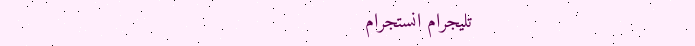تليجرام انستجرام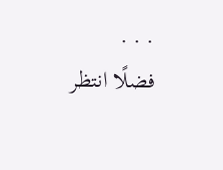. . .
فضلًا انتظر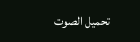تحميل الصوت